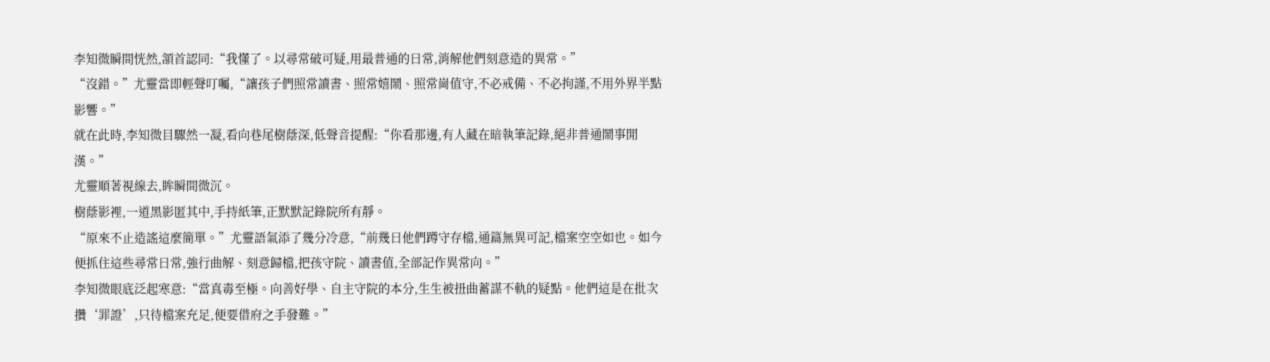李知微瞬間恍然,頷首認同:“我懂了。以尋常破可疑,用最普通的日常,消解他們刻意造的異常。”
“沒錯。”尤靈當即輕聲叮囑,“讓孩子們照常讀書、照常嬉鬧、照常崗值守,不必戒備、不必拘謹,不用外界半點影響。”
就在此時,李知微目驟然一凝,看向巷尾樹蔭深,低聲音提醒:“你看那邊,有人藏在暗執筆記錄,絕非普通鬧事閒漢。”
尤靈順著視線去,眸瞬間微沉。
樹蔭影裡,一道黑影匿其中,手持紙筆,正默默記錄院所有靜。
“原來不止造謠這麼簡單。”尤靈語氣添了幾分冷意,“前幾日他們蹲守存檔,通篇無異可記,檔案空空如也。如今便抓住這些尋常日常,強行曲解、刻意歸檔,把孩守院、讀書值,全部記作異常向。”
李知微眼底泛起寒意:“當真毒至極。向善好學、自主守院的本分,生生被扭曲蓄謀不軌的疑點。他們這是在批次攢‘罪證’,只待檔案充足,便要借府之手發難。”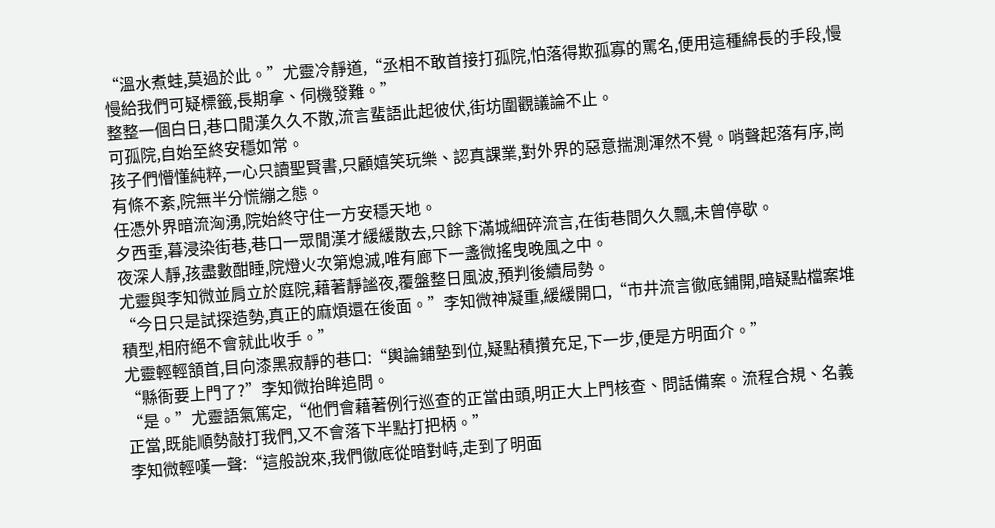“溫水煮蛙,莫過於此。”尤靈冷靜道,“丞相不敢首接打孤院,怕落得欺孤寡的罵名,便用這種綿長的手段,慢慢給我們可疑標籤,長期拿、伺機發難。”
整整一個白日,巷口閒漢久久不散,流言蜚語此起彼伏,街坊圍觀議論不止。
可孤院,自始至終安穩如常。
孩子們懵懂純粹,一心只讀聖賢書,只顧嬉笑玩樂、認真課業,對外界的惡意揣測渾然不覺。哨聲起落有序,崗有條不紊,院無半分慌繃之態。
任憑外界暗流洶湧,院始終守住一方安穩天地。
夕西垂,暮浸染街巷,巷口一眾閒漢才緩緩散去,只餘下滿城細碎流言,在街巷間久久飄,未曾停歇。
夜深人靜,孩盡數酣睡,院燈火次第熄滅,唯有廊下一盞微搖曳晚風之中。
尤靈與李知微並肩立於庭院,藉著靜謐夜,覆盤整日風波,預判後續局勢。
“今日只是試探造勢,真正的麻煩還在後面。”李知微神凝重,緩緩開口,“市井流言徹底鋪開,暗疑點檔案堆積型,相府絕不會就此收手。”
尤靈輕輕頷首,目向漆黑寂靜的巷口:“輿論鋪墊到位,疑點積攢充足,下一步,便是方明面介。”
“縣衙要上門了?”李知微抬眸追問。
“是。”尤靈語氣篤定,“他們會藉著例行巡查的正當由頭,明正大上門核查、問話備案。流程合規、名義正當,既能順勢敲打我們,又不會落下半點打把柄。”
李知微輕嘆一聲:“這般說來,我們徹底從暗對峙,走到了明面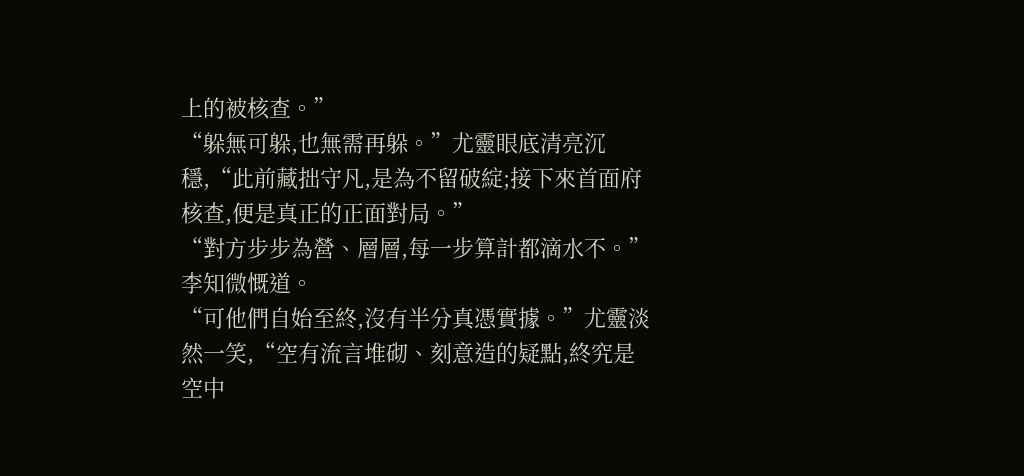上的被核查。”
“躲無可躲,也無需再躲。”尤靈眼底清亮沉穩,“此前藏拙守凡,是為不留破綻;接下來首面府核查,便是真正的正面對局。”
“對方步步為營、層層,每一步算計都滴水不。”李知微慨道。
“可他們自始至終,沒有半分真憑實據。”尤靈淡然一笑,“空有流言堆砌、刻意造的疑點,終究是空中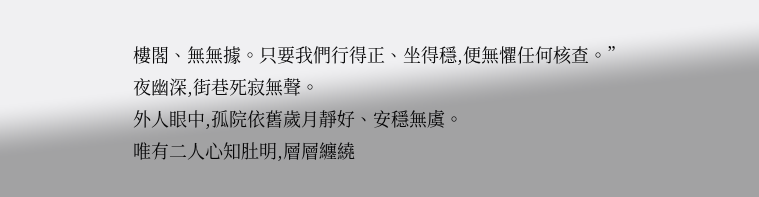樓閣、無無據。只要我們行得正、坐得穩,便無懼任何核查。”
夜幽深,街巷死寂無聲。
外人眼中,孤院依舊歲月靜好、安穩無虞。
唯有二人心知肚明,層層纏繞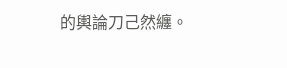的輿論刀己然纏。